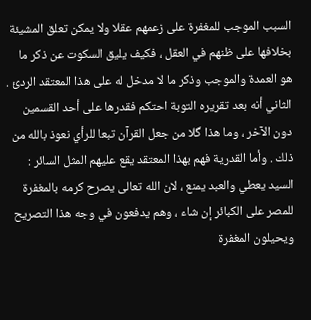السبب الموجب للمغفرة على زعمهم عقلا ولا يمكن تعلق المشيئة بخلافها على ظنهم في العقل ، فكيف يليق السكوت عن ذكر ما هو العمدة والموجب وذكر ما لا مدخل له على هذا المعتقد الردئ . الثاني أنه بعد تقريره التوبة احتكم فقدرها على أحد القسمين دون الآخر ، وما هذا گلا من جعل القرآن تبعا للرأي نعوذ بالله من ذلك . وأما القدرية فهم بهذا المعتقد يقع عليهم المثل السائر : السيد يعطي والعبد يمنع ، لان الله تعالى يصرح كرمه بالمغفرة للمصر على الكبائر إن شاء ، وهم يدفعون في وجه هذا التصريح ويحيلون المغفرة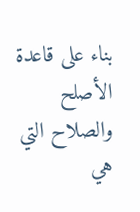بناء على قاعدة الأصلح والصلاح التي هي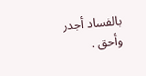بالفساد أجدر وأحق .